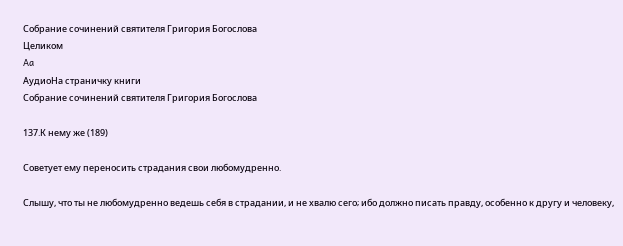Собрание сочинений святителя Григория Богослова
Целиком
Aa
АудиоНа страничку книги
Собрание сочинений святителя Григория Богослова

137.К нему же (189)

Советует ему переносить страдания свои любомудренно.

Слышу, что ты не любомудренно ведешь себя в страдании, и не хвалю сего; ибо должно писать правду, особенно к другу и человеку,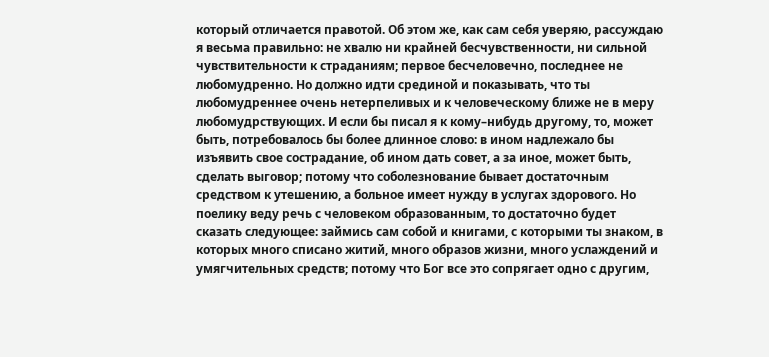который отличается правотой. Об этом же, как сам себя уверяю, рассуждаю я весьма правильно: не хвалю ни крайней бесчувственности, ни сильной чувствительности к страданиям; первое бесчеловечно, последнее не любомудренно. Но должно идти срединой и показывать, что ты любомудреннее очень нетерпеливых и к человеческому ближе не в меру любомудрствующих. И если бы писал я к кому–нибудь другому, то, может быть, потребовалось бы более длинное слово: в ином надлежало бы изъявить свое сострадание, об ином дать совет, а за иное, может быть, сделать выговор; потому что соболезнование бывает достаточным средством к утешению, а больное имеет нужду в услугах здорового. Но поелику веду речь с человеком образованным, то достаточно будет сказать следующее: займись сам собой и книгами, с которыми ты знаком, в которых много списано житий, много образов жизни, много услаждений и умягчительных средств; потому что Бог все это сопрягает одно с другим,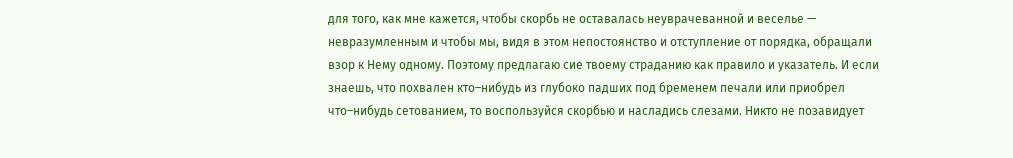для того, как мне кажется, чтобы скорбь не оставалась неуврачеванной и веселье — невразумленным и чтобы мы, видя в этом непостоянство и отступление от порядка, обращали взор к Нему одному. Поэтому предлагаю сие твоему страданию как правило и указатель. И если знаешь, что похвален кто–нибудь из глубоко падших под бременем печали или приобрел что–нибудь сетованием, то воспользуйся скорбью и насладись слезами. Никто не позавидует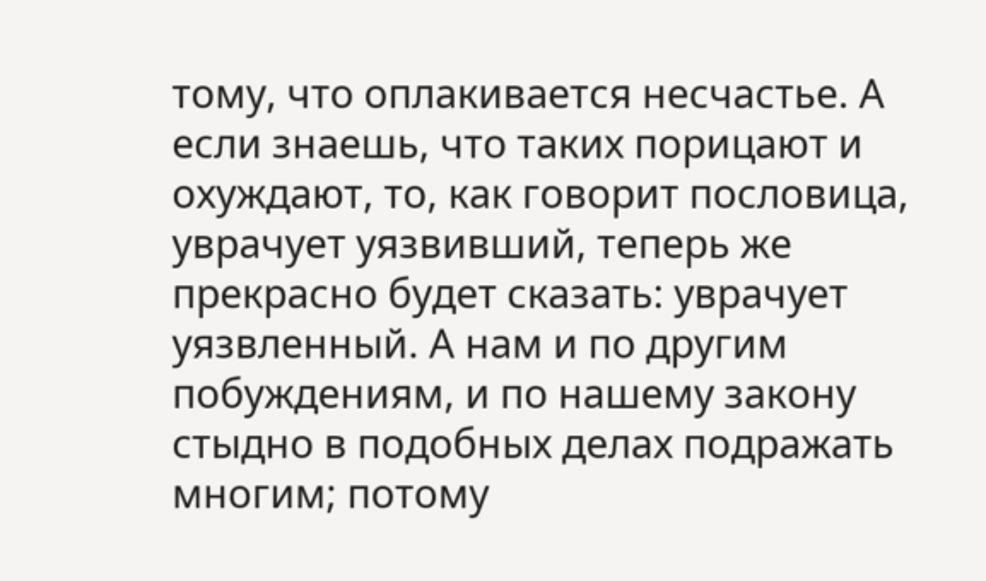тому, что оплакивается несчастье. А если знаешь, что таких порицают и охуждают, то, как говорит пословица, уврачует уязвивший, теперь же прекрасно будет сказать: уврачует уязвленный. А нам и по другим побуждениям, и по нашему закону стыдно в подобных делах подражать многим; потому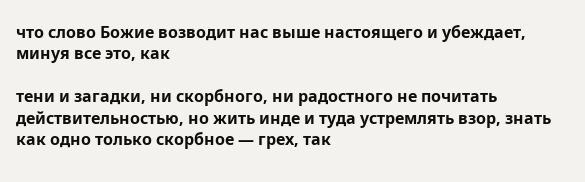что слово Божие возводит нас выше настоящего и убеждает, минуя все это, как

тени и загадки, ни скорбного, ни радостного не почитать действительностью, но жить инде и туда устремлять взор, знать как одно только скорбное — грех, так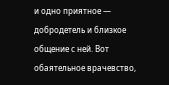и одно приятное — добродетель и близкое общение с ней. Вот обаятельное врачевство,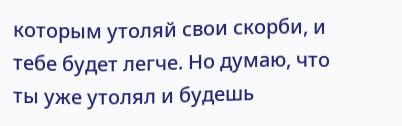которым утоляй свои скорби, и тебе будет легче. Но думаю, что ты уже утолял и будешь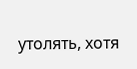утолять, хотя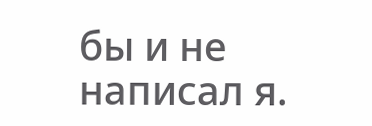бы и не написал я.